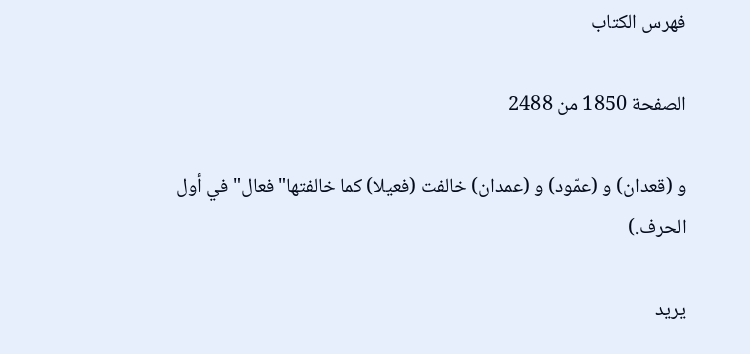فهرس الكتاب

الصفحة 1850 من 2488

و (قعدان) و (عمّود) و (عمدان) خالفت (فعيلا) كما خالفتها"فعال"في أول الحرف.)

يريد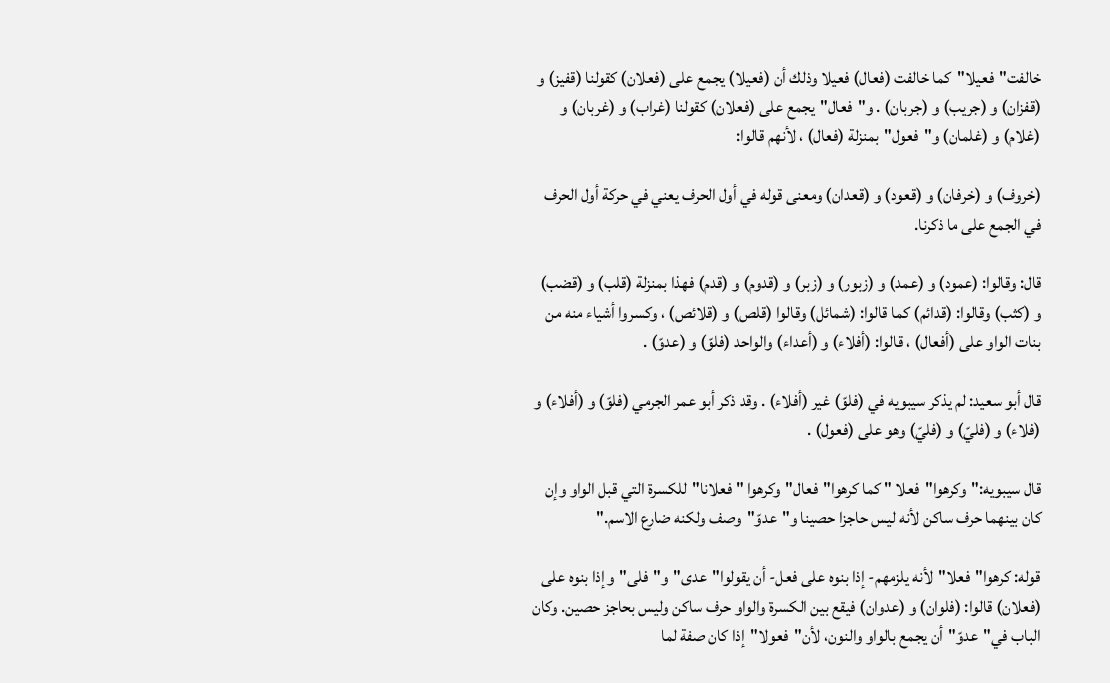خالفت"فعيلا"كما خالفت (فعال) فعيلا وذلك أن (فعيلا) يجمع على (فعلان) كقولنا (قفيز) و (قفزان) و (جريب) و (جربان) . و"فعال"يجمع على (فعلان) كقولنا (غراب) و (غربان) و (غلام) و (غلمان) و"فعول"بمنزلة (فعال) ، لأنهم قالوا:

(خروف) و (خرفان) و (قعود) و (قعدان) ومعنى قوله في أول الحرف يعني في حركة أول الحرف في الجمع على ما ذكرنا.

قال: وقالوا: (عمود) و (عمد) و (زبور) و (زبر) و (قدوم) و (قدم) فهذا بمنزلة (قلب) و (قضب) و (كثب) وقالوا: (قدائم) كما قالوا: (شمائل) وقالوا (قلص) و (قلائص) ، وكسروا أشياء منه من بنات الواو على (أفعال) ، قالوا: (أفلاء) و (أعداء) والواحد (فلوّ) و (عدوّ) .

قال أبو سعيد: لم يذكر سيبويه في (فلوّ) غير (أفلاء) . وقد ذكر أبو عمر الجرمي (فلوّ) و (أفلاء) و (فلاء) و (فليّ) و (فليّ) وهو على (فعول) .

قال سيبويه:"وكرهوا"فعلا " كما كرهوا"فعال"وكرهوا " فعلانا"للكسرة التي قبل الواو وإن كان بينهما حرف ساكن لأنه ليس حاجزا حصينا و"عدوّ"وصف ولكنه ضارع الاسم."

قوله: كرهوا"فعلا"لأنه يلزمهم- إذا بنوه على فعل- أن يقولوا"عدى"و"فلى"وإذا بنوه على (فعلان) قالوا: (فلوان) و (عدوان) فيقع بين الكسرة والواو حرف ساكن وليس بحاجز حصين. وكان الباب في"عدوّ"أن يجمع بالواو والنون، لأن"فعولا"إذا كان صفة لما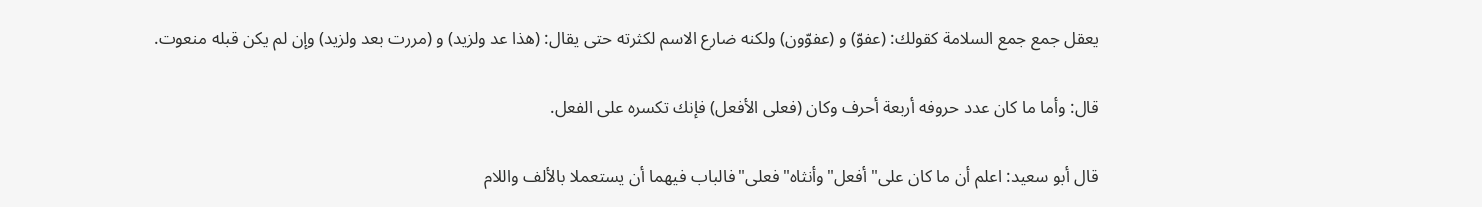يعقل جمع جمع السلامة كقولك: (عفوّ) و (عفوّون) ولكنه ضارع الاسم لكثرته حتى يقال: (هذا عد ولزيد) و (مررت بعد ولزيد) وإن لم يكن قبله منعوت.

قال: وأما ما كان عدد حروفه أربعة أحرف وكان (فعلى الأفعل) فإنك تكسره على الفعل.

قال أبو سعيد: اعلم أن ما كان على"أفعل"وأنثاه"فعلى"فالباب فيهما أن يستعملا بالألف واللام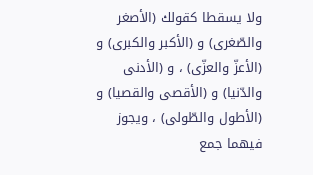ولا يسقطا كقولك (الأصغر والصّغرى) و (الأكبر والكبرى) و (الأعزّ والعزّى) ، و (الأدنى والدّنيا) و (الأقصى والقصيا) و (الأطول والطّولى) ، ويجوز فيهما جمع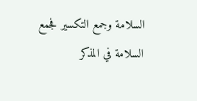السلامة وجمع التكسير فجمع السلامة في المذكر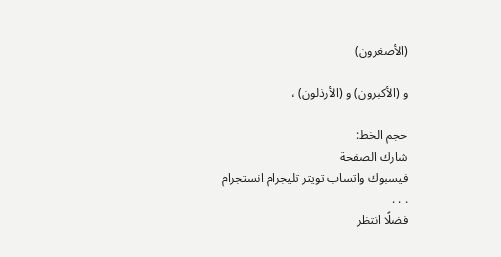(الأصغرون)

و (الأكبرون) و (الأرذلون) ،

حجم الخط:
شارك الصفحة
فيسبوك واتساب تويتر تليجرام انستجرام
. . .
فضلًا انتظر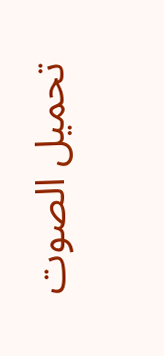تحميل الصوت